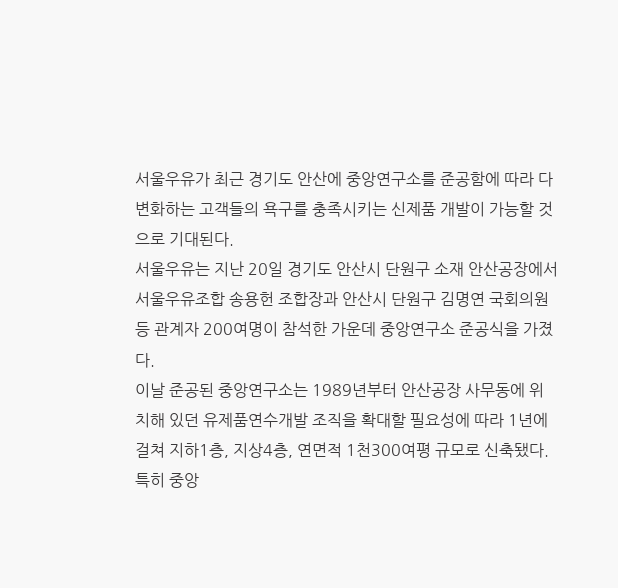서울우유가 최근 경기도 안산에 중앙연구소를 준공함에 따라 다변화하는 고객들의 욕구를 충족시키는 신제품 개발이 가능할 것으로 기대된다.
서울우유는 지난 20일 경기도 안산시 단원구 소재 안산공장에서 서울우유조합 송용헌 조합장과 안산시 단원구 김명연 국회의원 등 관계자 200여명이 참석한 가운데 중앙연구소 준공식을 가졌다.
이날 준공된 중앙연구소는 1989년부터 안산공장 사무동에 위치해 있던 유제품연수개발 조직을 확대할 필요성에 따라 1년에 걸쳐 지하1층, 지상4층, 연면적 1천300여평 규모로 신축됐다.
특히 중앙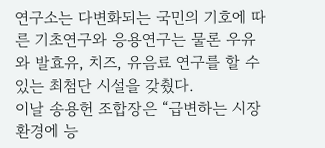연구소는 다변화되는 국민의 기호에 따른 기초연구와 응용연구는 물론 우유와 발효유, 치즈, 유음료 연구를 할 수 있는 최첨단 시설을 갖췄다.
이날 송용헌 조합장은 “급변하는 시장 환경에 능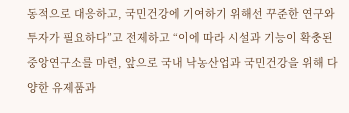동적으로 대응하고, 국민건강에 기여하기 위해선 꾸준한 연구와 투자가 필요하다”고 전제하고 “이에 따라 시설과 기능이 확충된 중앙연구소를 마련, 앞으로 국내 낙농산업과 국민건강을 위해 다양한 유제품과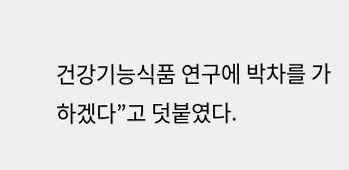건강기능식품 연구에 박차를 가하겠다”고 덧붙였다.